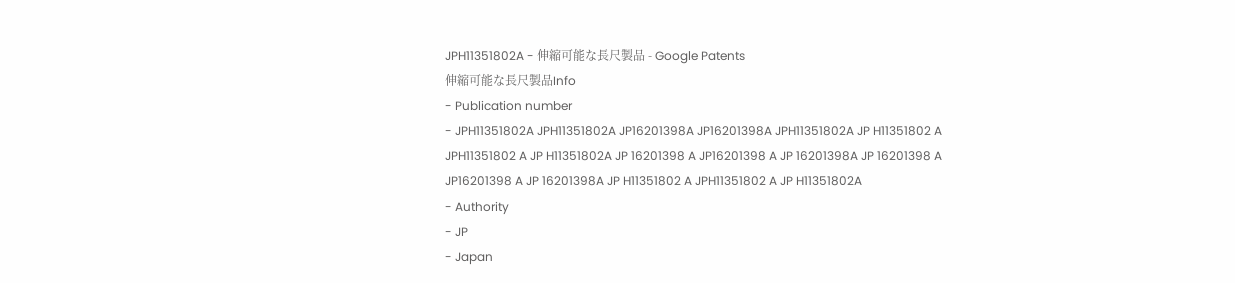JPH11351802A - 伸縮可能な長尺製品 - Google Patents
伸縮可能な長尺製品Info
- Publication number
- JPH11351802A JPH11351802A JP16201398A JP16201398A JPH11351802A JP H11351802 A JPH11351802 A JP H11351802A JP 16201398 A JP16201398 A JP 16201398A JP 16201398 A JP16201398 A JP 16201398A JP H11351802 A JPH11351802 A JP H11351802A
- Authority
- JP
- Japan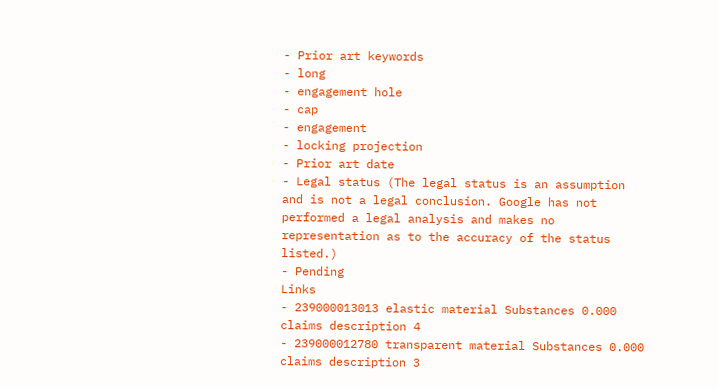- Prior art keywords
- long
- engagement hole
- cap
- engagement
- locking projection
- Prior art date
- Legal status (The legal status is an assumption and is not a legal conclusion. Google has not performed a legal analysis and makes no representation as to the accuracy of the status listed.)
- Pending
Links
- 239000013013 elastic material Substances 0.000 claims description 4
- 239000012780 transparent material Substances 0.000 claims description 3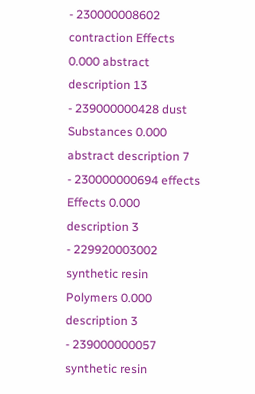- 230000008602 contraction Effects 0.000 abstract description 13
- 239000000428 dust Substances 0.000 abstract description 7
- 230000000694 effects Effects 0.000 description 3
- 229920003002 synthetic resin Polymers 0.000 description 3
- 239000000057 synthetic resin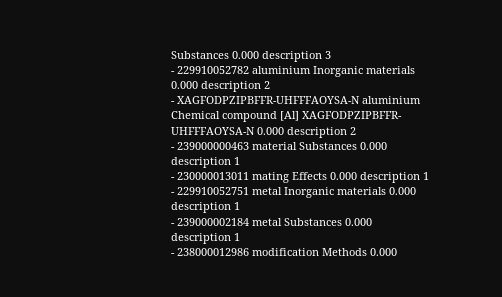Substances 0.000 description 3
- 229910052782 aluminium Inorganic materials 0.000 description 2
- XAGFODPZIPBFFR-UHFFFAOYSA-N aluminium Chemical compound [Al] XAGFODPZIPBFFR-UHFFFAOYSA-N 0.000 description 2
- 239000000463 material Substances 0.000 description 1
- 230000013011 mating Effects 0.000 description 1
- 229910052751 metal Inorganic materials 0.000 description 1
- 239000002184 metal Substances 0.000 description 1
- 238000012986 modification Methods 0.000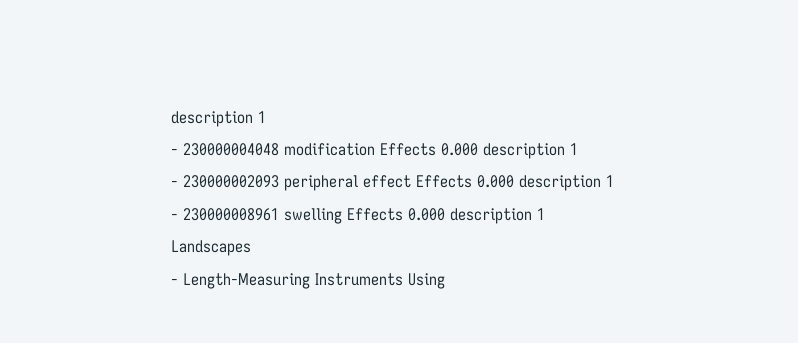description 1
- 230000004048 modification Effects 0.000 description 1
- 230000002093 peripheral effect Effects 0.000 description 1
- 230000008961 swelling Effects 0.000 description 1
Landscapes
- Length-Measuring Instruments Using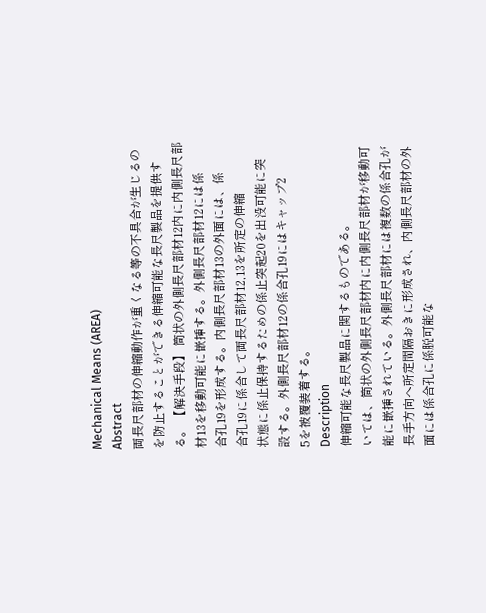Mechanical Means (AREA)
Abstract
両長尺部材の伸縮動作が重くなる等の不具合が生じるの
を防止することができる伸縮可能な長尺製品を提供す
る。 【解決手段】 筒状の外側長尺部材12内に内側長尺部
材13を移動可能に嵌挿する。外側長尺部材12には係
合孔19を形成する。内側長尺部材13の外面には、係
合孔19に係合して両長尺部材12,13を所定の伸縮
状態に係止保持するための係止突起20を出没可能に突
設する。外側長尺部材12の係合孔19にはキャップ2
5を被覆装着する。
Description
伸縮可能な長尺製品に関するものである。
いては、筒状の外側長尺部材内に内側長尺部材が移動可
能に嵌挿されている。外側長尺部材には複数の係合孔が
長手方向へ所定間隔おきに形成され、内側長尺部材の外
面には係合孔に係脱可能な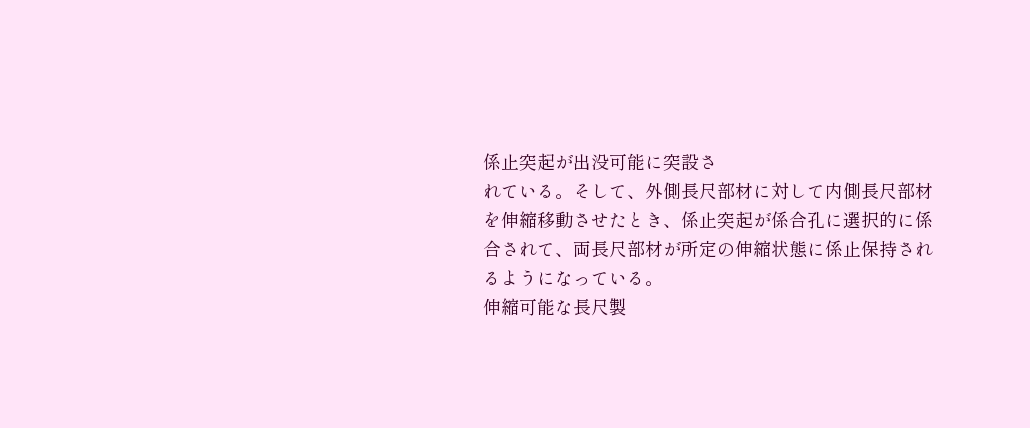係止突起が出没可能に突設さ
れている。そして、外側長尺部材に対して内側長尺部材
を伸縮移動させたとき、係止突起が係合孔に選択的に係
合されて、両長尺部材が所定の伸縮状態に係止保持され
るようになっている。
伸縮可能な長尺製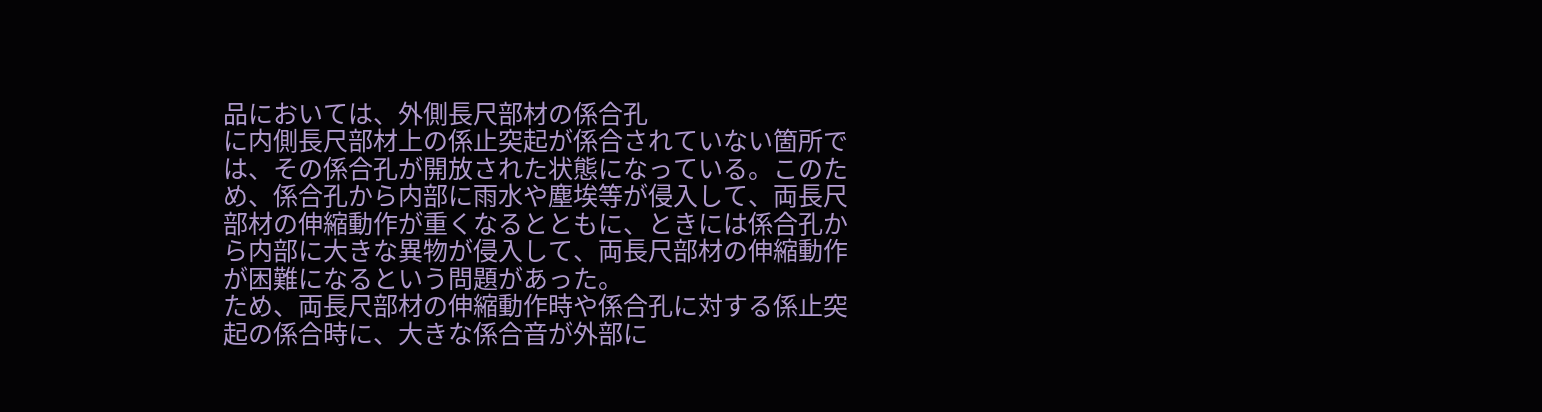品においては、外側長尺部材の係合孔
に内側長尺部材上の係止突起が係合されていない箇所で
は、その係合孔が開放された状態になっている。このた
め、係合孔から内部に雨水や塵埃等が侵入して、両長尺
部材の伸縮動作が重くなるとともに、ときには係合孔か
ら内部に大きな異物が侵入して、両長尺部材の伸縮動作
が困難になるという問題があった。
ため、両長尺部材の伸縮動作時や係合孔に対する係止突
起の係合時に、大きな係合音が外部に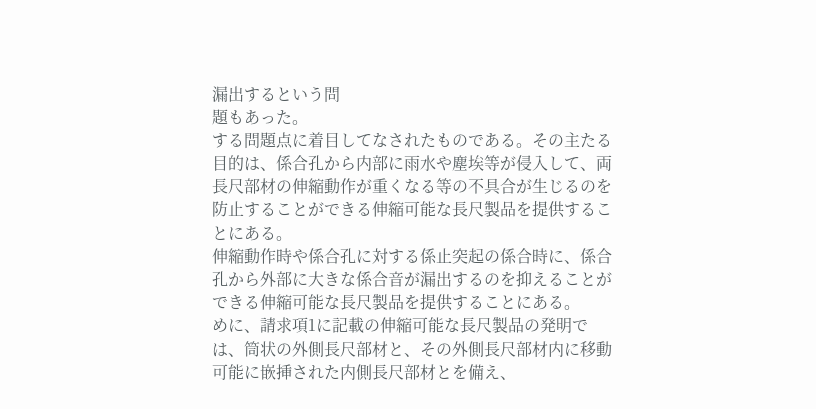漏出するという問
題もあった。
する問題点に着目してなされたものである。その主たる
目的は、係合孔から内部に雨水や塵埃等が侵入して、両
長尺部材の伸縮動作が重くなる等の不具合が生じるのを
防止することができる伸縮可能な長尺製品を提供するこ
とにある。
伸縮動作時や係合孔に対する係止突起の係合時に、係合
孔から外部に大きな係合音が漏出するのを抑えることが
できる伸縮可能な長尺製品を提供することにある。
めに、請求項1に記載の伸縮可能な長尺製品の発明で
は、筒状の外側長尺部材と、その外側長尺部材内に移動
可能に嵌挿された内側長尺部材とを備え、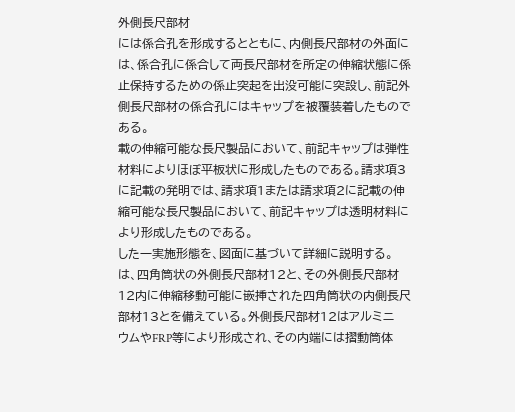外側長尺部材
には係合孔を形成するとともに、内側長尺部材の外面に
は、係合孔に係合して両長尺部材を所定の伸縮状態に係
止保持するための係止突起を出没可能に突設し、前記外
側長尺部材の係合孔にはキャップを被覆装着したもので
ある。
載の伸縮可能な長尺製品において、前記キャップは弾性
材料によりほぼ平板状に形成したものである。請求項3
に記載の発明では、請求項1または請求項2に記載の伸
縮可能な長尺製品において、前記キャップは透明材料に
より形成したものである。
した一実施形態を、図面に基づいて詳細に説明する。
は、四角筒状の外側長尺部材12と、その外側長尺部材
12内に伸縮移動可能に嵌挿された四角筒状の内側長尺
部材13とを備えている。外側長尺部材12はアルミニ
ウムやFRP等により形成され、その内端には摺動筒体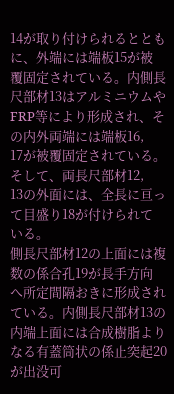14が取り付けられるとともに、外端には端板15が被
覆固定されている。内側長尺部材13はアルミニウムや
FRP等により形成され、その内外両端には端板16,
17が被覆固定されている。そして、両長尺部材12,
13の外面には、全長に亘って目盛り18が付けられて
いる。
側長尺部材12の上面には複数の係合孔19が長手方向
へ所定間隔おきに形成されている。内側長尺部材13の
内端上面には合成樹脂よりなる有蓋筒状の係止突起20
が出没可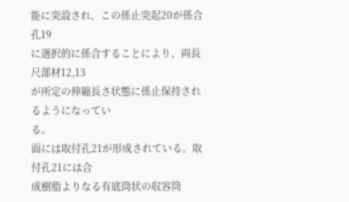能に突設され、この係止突起20が係合孔19
に選択的に係合することにより、両長尺部材12,13
が所定の伸縮長さ状態に係止保持されるようになってい
る。
面には取付孔21が形成されている。取付孔21には合
成樹脂よりなる有底筒状の収容筒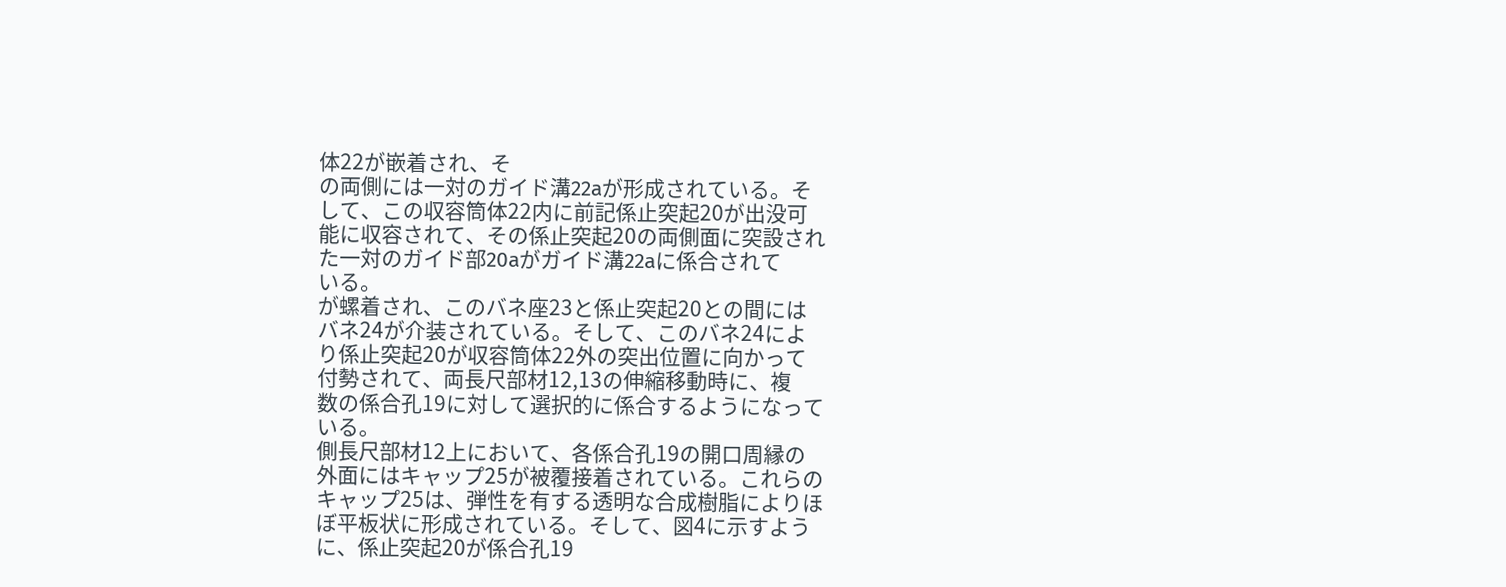体22が嵌着され、そ
の両側には一対のガイド溝22aが形成されている。そ
して、この収容筒体22内に前記係止突起20が出没可
能に収容されて、その係止突起20の両側面に突設され
た一対のガイド部20aがガイド溝22aに係合されて
いる。
が螺着され、このバネ座23と係止突起20との間には
バネ24が介装されている。そして、このバネ24によ
り係止突起20が収容筒体22外の突出位置に向かって
付勢されて、両長尺部材12,13の伸縮移動時に、複
数の係合孔19に対して選択的に係合するようになって
いる。
側長尺部材12上において、各係合孔19の開口周縁の
外面にはキャップ25が被覆接着されている。これらの
キャップ25は、弾性を有する透明な合成樹脂によりほ
ぼ平板状に形成されている。そして、図4に示すよう
に、係止突起20が係合孔19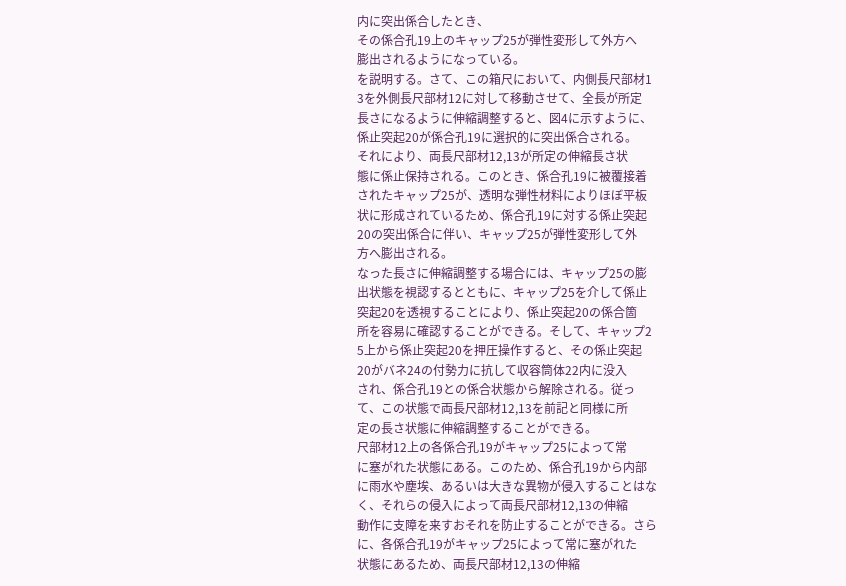内に突出係合したとき、
その係合孔19上のキャップ25が弾性変形して外方へ
膨出されるようになっている。
を説明する。さて、この箱尺において、内側長尺部材1
3を外側長尺部材12に対して移動させて、全長が所定
長さになるように伸縮調整すると、図4に示すように、
係止突起20が係合孔19に選択的に突出係合される。
それにより、両長尺部材12,13が所定の伸縮長さ状
態に係止保持される。このとき、係合孔19に被覆接着
されたキャップ25が、透明な弾性材料によりほぼ平板
状に形成されているため、係合孔19に対する係止突起
20の突出係合に伴い、キャップ25が弾性変形して外
方へ膨出される。
なった長さに伸縮調整する場合には、キャップ25の膨
出状態を視認するとともに、キャップ25を介して係止
突起20を透視することにより、係止突起20の係合箇
所を容易に確認することができる。そして、キャップ2
5上から係止突起20を押圧操作すると、その係止突起
20がバネ24の付勢力に抗して収容筒体22内に没入
され、係合孔19との係合状態から解除される。従っ
て、この状態で両長尺部材12,13を前記と同様に所
定の長さ状態に伸縮調整することができる。
尺部材12上の各係合孔19がキャップ25によって常
に塞がれた状態にある。このため、係合孔19から内部
に雨水や塵埃、あるいは大きな異物が侵入することはな
く、それらの侵入によって両長尺部材12,13の伸縮
動作に支障を来すおそれを防止することができる。さら
に、各係合孔19がキャップ25によって常に塞がれた
状態にあるため、両長尺部材12,13の伸縮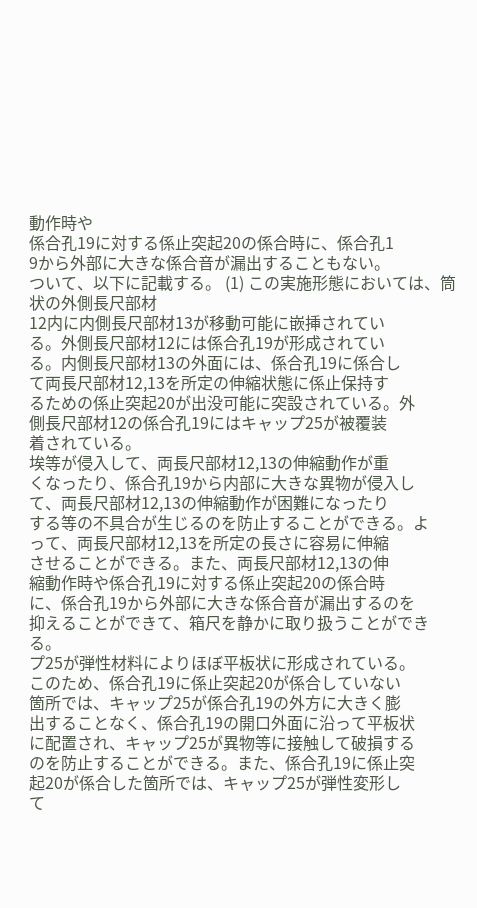動作時や
係合孔19に対する係止突起20の係合時に、係合孔1
9から外部に大きな係合音が漏出することもない。
ついて、以下に記載する。 (1) この実施形態においては、筒状の外側長尺部材
12内に内側長尺部材13が移動可能に嵌挿されてい
る。外側長尺部材12には係合孔19が形成されてい
る。内側長尺部材13の外面には、係合孔19に係合し
て両長尺部材12,13を所定の伸縮状態に係止保持す
るための係止突起20が出没可能に突設されている。外
側長尺部材12の係合孔19にはキャップ25が被覆装
着されている。
埃等が侵入して、両長尺部材12,13の伸縮動作が重
くなったり、係合孔19から内部に大きな異物が侵入し
て、両長尺部材12,13の伸縮動作が困難になったり
する等の不具合が生じるのを防止することができる。よ
って、両長尺部材12,13を所定の長さに容易に伸縮
させることができる。また、両長尺部材12,13の伸
縮動作時や係合孔19に対する係止突起20の係合時
に、係合孔19から外部に大きな係合音が漏出するのを
抑えることができて、箱尺を静かに取り扱うことができ
る。
プ25が弾性材料によりほぼ平板状に形成されている。
このため、係合孔19に係止突起20が係合していない
箇所では、キャップ25が係合孔19の外方に大きく膨
出することなく、係合孔19の開口外面に沿って平板状
に配置され、キャップ25が異物等に接触して破損する
のを防止することができる。また、係合孔19に係止突
起20が係合した箇所では、キャップ25が弾性変形し
て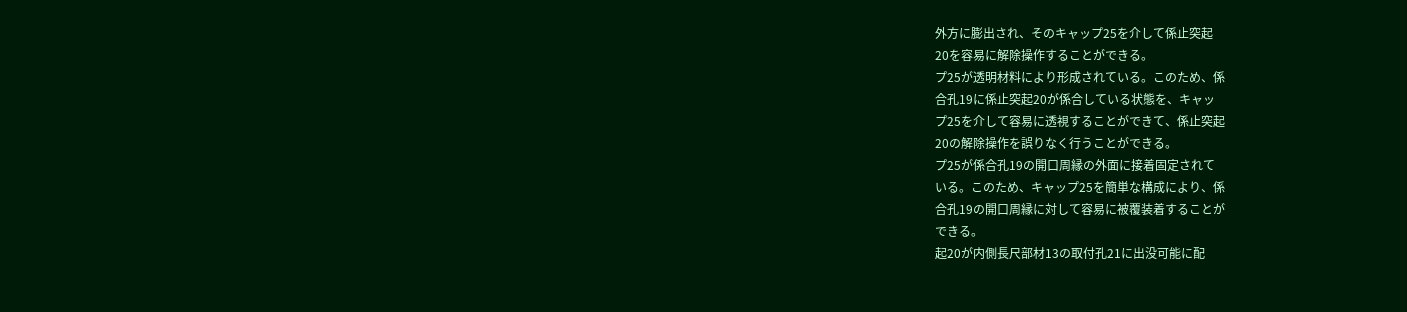外方に膨出され、そのキャップ25を介して係止突起
20を容易に解除操作することができる。
プ25が透明材料により形成されている。このため、係
合孔19に係止突起20が係合している状態を、キャッ
プ25を介して容易に透視することができて、係止突起
20の解除操作を誤りなく行うことができる。
プ25が係合孔19の開口周縁の外面に接着固定されて
いる。このため、キャップ25を簡単な構成により、係
合孔19の開口周縁に対して容易に被覆装着することが
できる。
起20が内側長尺部材13の取付孔21に出没可能に配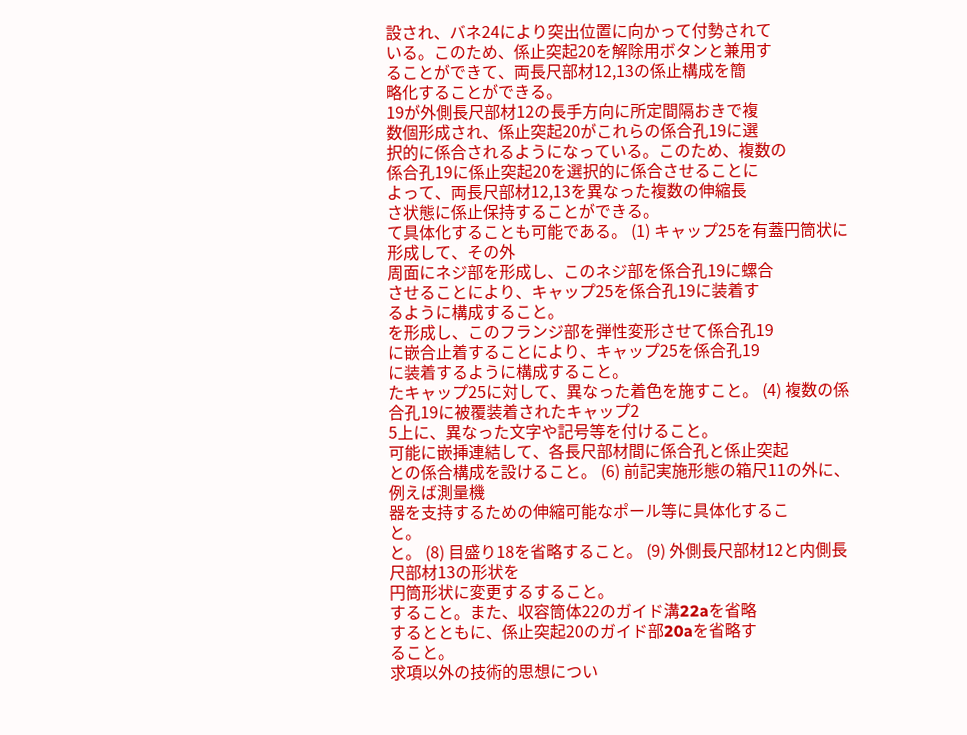設され、バネ24により突出位置に向かって付勢されて
いる。このため、係止突起20を解除用ボタンと兼用す
ることができて、両長尺部材12,13の係止構成を簡
略化することができる。
19が外側長尺部材12の長手方向に所定間隔おきで複
数個形成され、係止突起20がこれらの係合孔19に選
択的に係合されるようになっている。このため、複数の
係合孔19に係止突起20を選択的に係合させることに
よって、両長尺部材12,13を異なった複数の伸縮長
さ状態に係止保持することができる。
て具体化することも可能である。 (1) キャップ25を有蓋円筒状に形成して、その外
周面にネジ部を形成し、このネジ部を係合孔19に螺合
させることにより、キャップ25を係合孔19に装着す
るように構成すること。
を形成し、このフランジ部を弾性変形させて係合孔19
に嵌合止着することにより、キャップ25を係合孔19
に装着するように構成すること。
たキャップ25に対して、異なった着色を施すこと。 (4) 複数の係合孔19に被覆装着されたキャップ2
5上に、異なった文字や記号等を付けること。
可能に嵌挿連結して、各長尺部材間に係合孔と係止突起
との係合構成を設けること。 (6) 前記実施形態の箱尺11の外に、例えば測量機
器を支持するための伸縮可能なポール等に具体化するこ
と。
と。 (8) 目盛り18を省略すること。 (9) 外側長尺部材12と内側長尺部材13の形状を
円筒形状に変更するすること。
すること。また、収容筒体22のガイド溝22aを省略
するとともに、係止突起20のガイド部20aを省略す
ること。
求項以外の技術的思想につい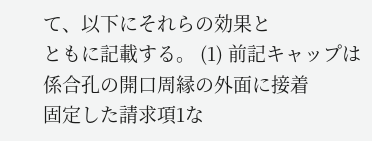て、以下にそれらの効果と
ともに記載する。 (1) 前記キャップは係合孔の開口周縁の外面に接着
固定した請求項1な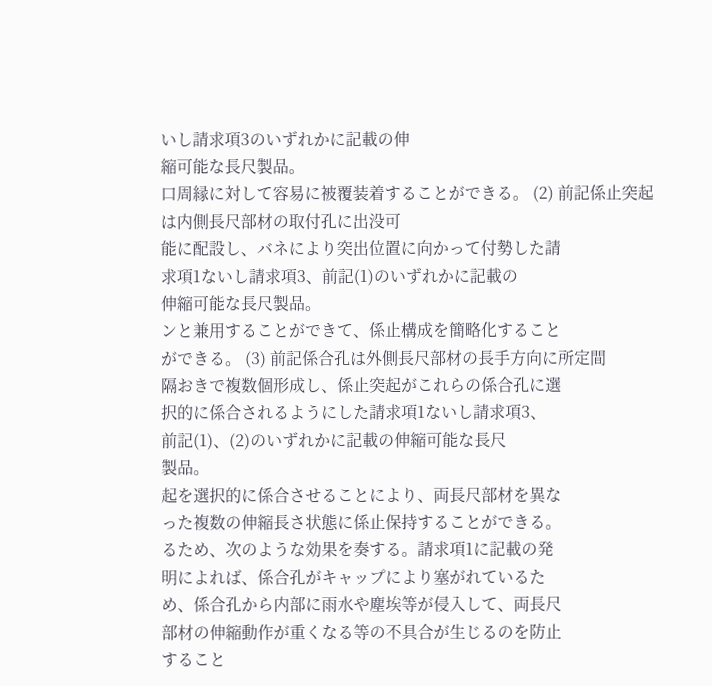いし請求項3のいずれかに記載の伸
縮可能な長尺製品。
口周縁に対して容易に被覆装着することができる。 (2) 前記係止突起は内側長尺部材の取付孔に出没可
能に配設し、バネにより突出位置に向かって付勢した請
求項1ないし請求項3、前記(1)のいずれかに記載の
伸縮可能な長尺製品。
ンと兼用することができて、係止構成を簡略化すること
ができる。 (3) 前記係合孔は外側長尺部材の長手方向に所定間
隔おきで複数個形成し、係止突起がこれらの係合孔に選
択的に係合されるようにした請求項1ないし請求項3、
前記(1)、(2)のいずれかに記載の伸縮可能な長尺
製品。
起を選択的に係合させることにより、両長尺部材を異な
った複数の伸縮長さ状態に係止保持することができる。
るため、次のような効果を奏する。請求項1に記載の発
明によれば、係合孔がキャップにより塞がれているた
め、係合孔から内部に雨水や塵埃等が侵入して、両長尺
部材の伸縮動作が重くなる等の不具合が生じるのを防止
すること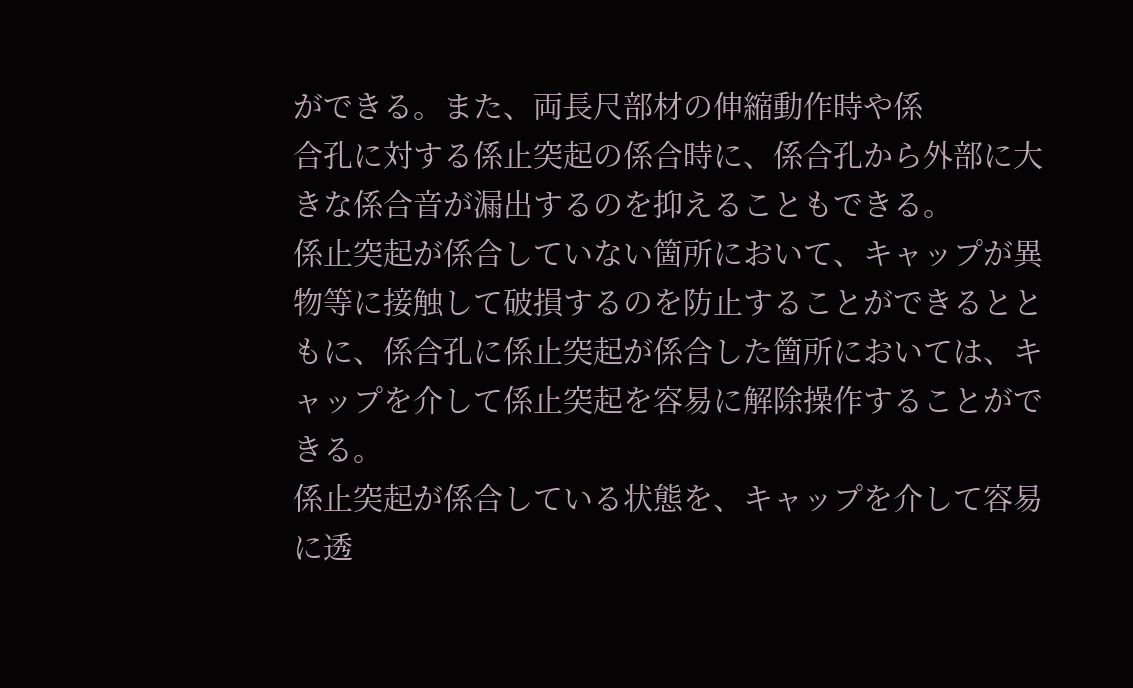ができる。また、両長尺部材の伸縮動作時や係
合孔に対する係止突起の係合時に、係合孔から外部に大
きな係合音が漏出するのを抑えることもできる。
係止突起が係合していない箇所において、キャップが異
物等に接触して破損するのを防止することができるとと
もに、係合孔に係止突起が係合した箇所においては、キ
ャップを介して係止突起を容易に解除操作することがで
きる。
係止突起が係合している状態を、キャップを介して容易
に透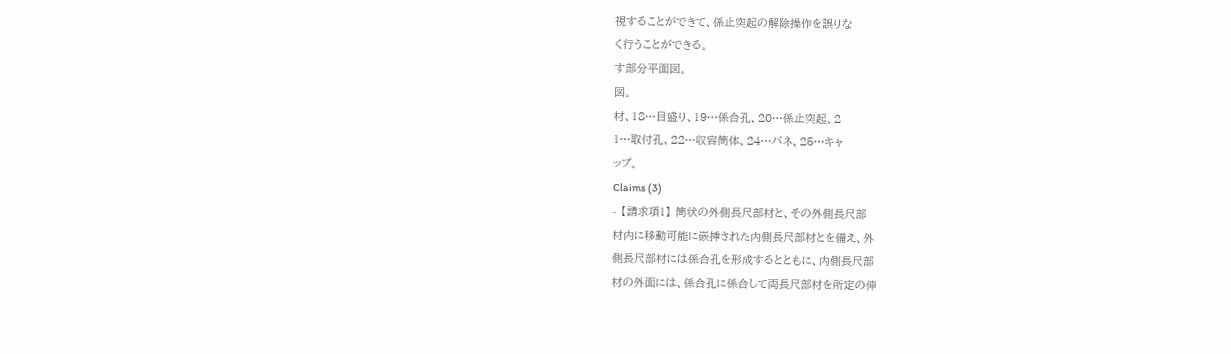視することができて、係止突起の解除操作を誤りな
く行うことができる。
す部分平面図。
図。
材、18…目盛り、19…係合孔、20…係止突起、2
1…取付孔、22…収容筒体、24…バネ、25…キャ
ップ。
Claims (3)
- 【請求項1】 筒状の外側長尺部材と、その外側長尺部
材内に移動可能に嵌挿された内側長尺部材とを備え、外
側長尺部材には係合孔を形成するとともに、内側長尺部
材の外面には、係合孔に係合して両長尺部材を所定の伸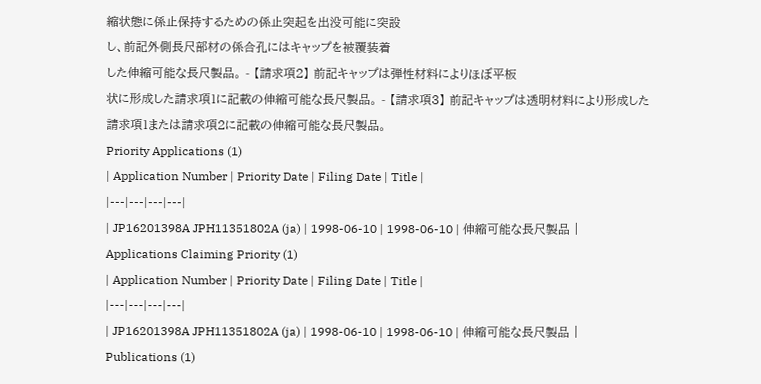縮状態に係止保持するための係止突起を出没可能に突設
し、前記外側長尺部材の係合孔にはキャップを被覆装着
した伸縮可能な長尺製品。 - 【請求項2】 前記キャップは弾性材料によりほぼ平板
状に形成した請求項1に記載の伸縮可能な長尺製品。 - 【請求項3】 前記キャップは透明材料により形成した
請求項1または請求項2に記載の伸縮可能な長尺製品。
Priority Applications (1)
| Application Number | Priority Date | Filing Date | Title |
|---|---|---|---|
| JP16201398A JPH11351802A (ja) | 1998-06-10 | 1998-06-10 | 伸縮可能な長尺製品 |
Applications Claiming Priority (1)
| Application Number | Priority Date | Filing Date | Title |
|---|---|---|---|
| JP16201398A JPH11351802A (ja) | 1998-06-10 | 1998-06-10 | 伸縮可能な長尺製品 |
Publications (1)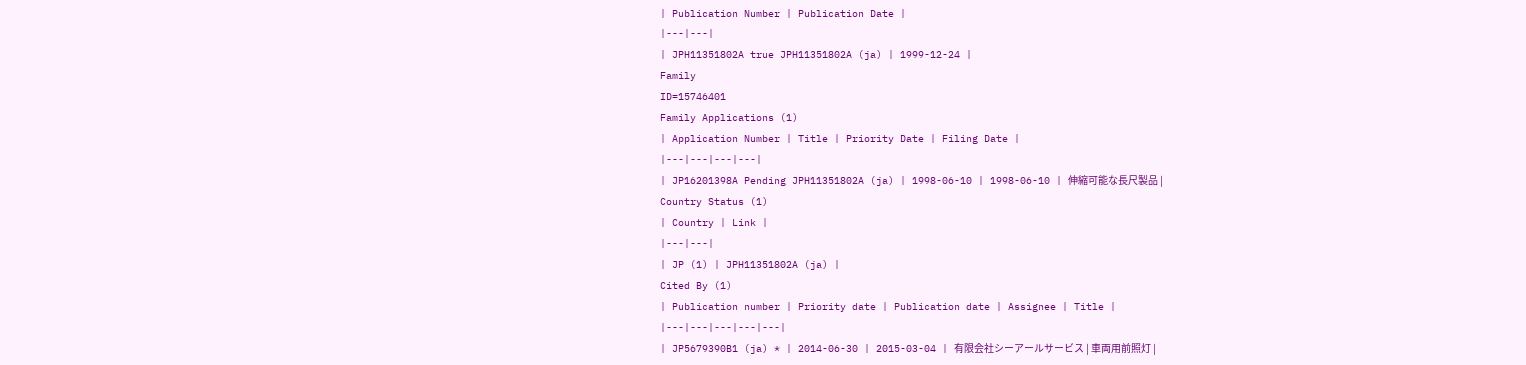| Publication Number | Publication Date |
|---|---|
| JPH11351802A true JPH11351802A (ja) | 1999-12-24 |
Family
ID=15746401
Family Applications (1)
| Application Number | Title | Priority Date | Filing Date |
|---|---|---|---|
| JP16201398A Pending JPH11351802A (ja) | 1998-06-10 | 1998-06-10 | 伸縮可能な長尺製品 |
Country Status (1)
| Country | Link |
|---|---|
| JP (1) | JPH11351802A (ja) |
Cited By (1)
| Publication number | Priority date | Publication date | Assignee | Title |
|---|---|---|---|---|
| JP5679390B1 (ja) * | 2014-06-30 | 2015-03-04 | 有限会社シーアールサービス | 車両用前照灯 |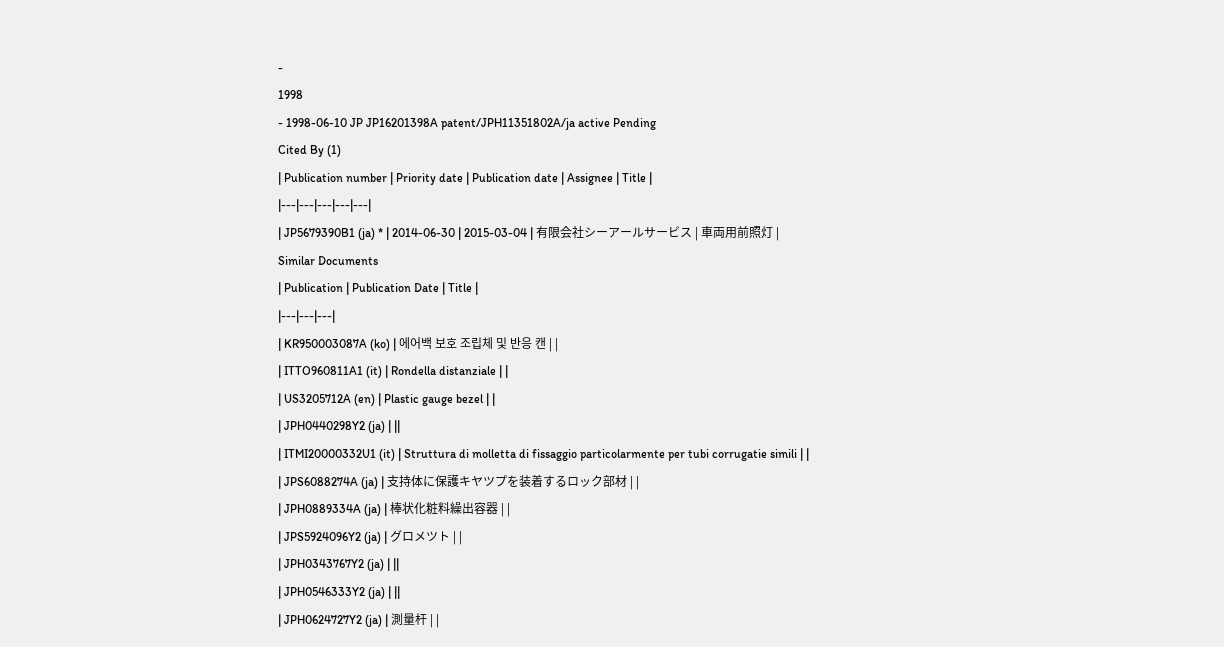-
1998
- 1998-06-10 JP JP16201398A patent/JPH11351802A/ja active Pending
Cited By (1)
| Publication number | Priority date | Publication date | Assignee | Title |
|---|---|---|---|---|
| JP5679390B1 (ja) * | 2014-06-30 | 2015-03-04 | 有限会社シーアールサービス | 車両用前照灯 |
Similar Documents
| Publication | Publication Date | Title |
|---|---|---|
| KR950003087A (ko) | 에어백 보호 조립체 및 반응 캔 | |
| ITTO960811A1 (it) | Rondella distanziale | |
| US3205712A (en) | Plastic gauge bezel | |
| JPH0440298Y2 (ja) | ||
| ITMI20000332U1 (it) | Struttura di molletta di fissaggio particolarmente per tubi corrugatie simili | |
| JPS6088274A (ja) | 支持体に保護キヤツプを装着するロック部材 | |
| JPH0889334A (ja) | 棒状化粧料繰出容器 | |
| JPS5924096Y2 (ja) | グロメツト | |
| JPH0343767Y2 (ja) | ||
| JPH0546333Y2 (ja) | ||
| JPH0624727Y2 (ja) | 測量杆 | |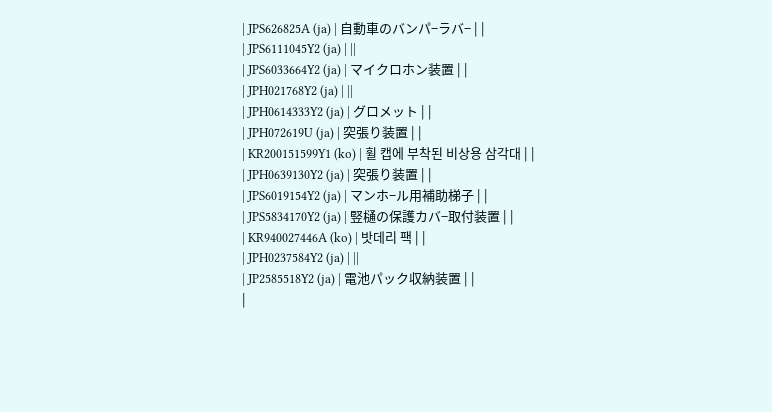| JPS626825A (ja) | 自動車のバンパ−ラバ− | |
| JPS6111045Y2 (ja) | ||
| JPS6033664Y2 (ja) | マイクロホン装置 | |
| JPH021768Y2 (ja) | ||
| JPH0614333Y2 (ja) | グロメット | |
| JPH072619U (ja) | 突張り装置 | |
| KR200151599Y1 (ko) | 휠 캡에 부착된 비상용 삼각대 | |
| JPH0639130Y2 (ja) | 突張り装置 | |
| JPS6019154Y2 (ja) | マンホ−ル用補助梯子 | |
| JPS5834170Y2 (ja) | 竪樋の保護カバ−取付装置 | |
| KR940027446A (ko) | 밧데리 팩 | |
| JPH0237584Y2 (ja) | ||
| JP2585518Y2 (ja) | 電池パック収納装置 | |
|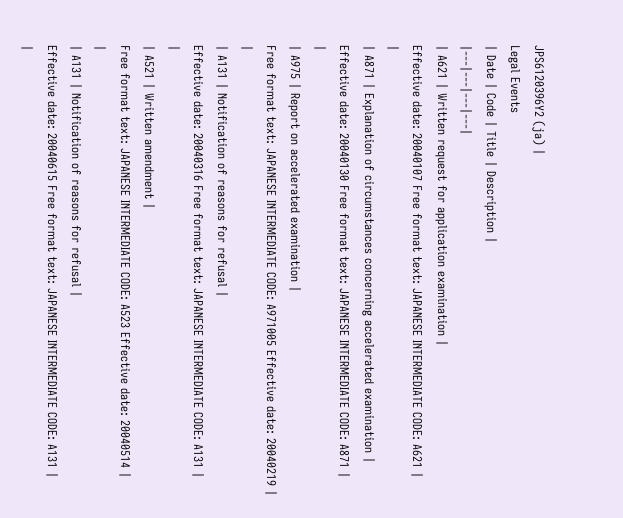JPS6120396Y2 (ja) |
Legal Events
| Date | Code | Title | Description |
|---|---|---|---|
| A621 | Written request for application examination |
Effective date: 20040107 Free format text: JAPANESE INTERMEDIATE CODE: A621 |
|
| A871 | Explanation of circumstances concerning accelerated examination |
Effective date: 20040130 Free format text: JAPANESE INTERMEDIATE CODE: A871 |
|
| A975 | Report on accelerated examination |
Free format text: JAPANESE INTERMEDIATE CODE: A971005 Effective date: 20040219 |
|
| A131 | Notification of reasons for refusal |
Effective date: 20040316 Free format text: JAPANESE INTERMEDIATE CODE: A131 |
|
| A521 | Written amendment |
Free format text: JAPANESE INTERMEDIATE CODE: A523 Effective date: 20040514 |
|
| A131 | Notification of reasons for refusal |
Effective date: 20040615 Free format text: JAPANESE INTERMEDIATE CODE: A131 |
|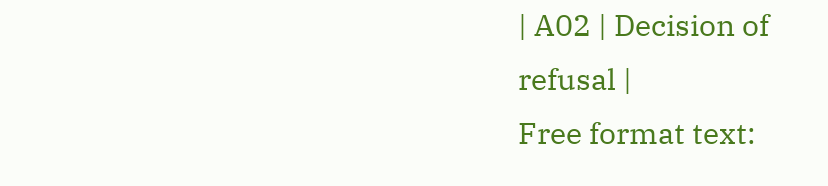| A02 | Decision of refusal |
Free format text: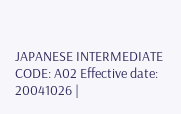JAPANESE INTERMEDIATE CODE: A02 Effective date: 20041026 |